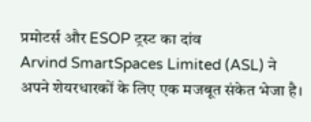प्रमोटर्स और ESOP ट्रस्ट का दांव
Arvind SmartSpaces Limited (ASL) ने अपने शेयरधारकों के लिए एक मजबूत संकेत भेजा है।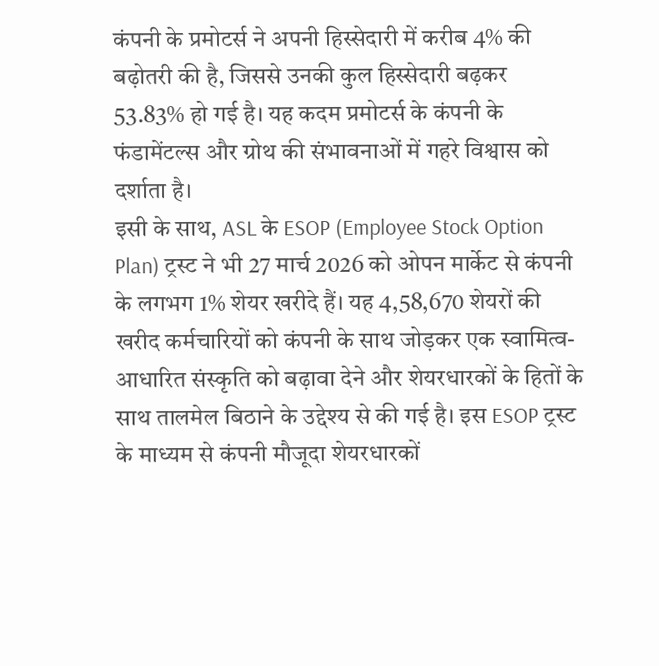कंपनी के प्रमोटर्स ने अपनी हिस्सेदारी में करीब 4% की बढ़ोतरी की है, जिससे उनकी कुल हिस्सेदारी बढ़कर 53.83% हो गई है। यह कदम प्रमोटर्स के कंपनी के फंडामेंटल्स और ग्रोथ की संभावनाओं में गहरे विश्वास को दर्शाता है।
इसी के साथ, ASL के ESOP (Employee Stock Option Plan) ट्रस्ट ने भी 27 मार्च 2026 को ओपन मार्केट से कंपनी के लगभग 1% शेयर खरीदे हैं। यह 4,58,670 शेयरों की खरीद कर्मचारियों को कंपनी के साथ जोड़कर एक स्वामित्व-आधारित संस्कृति को बढ़ावा देने और शेयरधारकों के हितों के साथ तालमेल बिठाने के उद्देश्य से की गई है। इस ESOP ट्रस्ट के माध्यम से कंपनी मौजूदा शेयरधारकों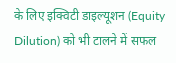के लिए इक्विटी डाइल्यूशन (Equity Dilution) को भी टालने में सफल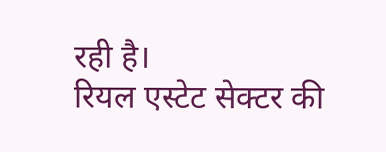रही है।
रियल एस्टेट सेक्टर की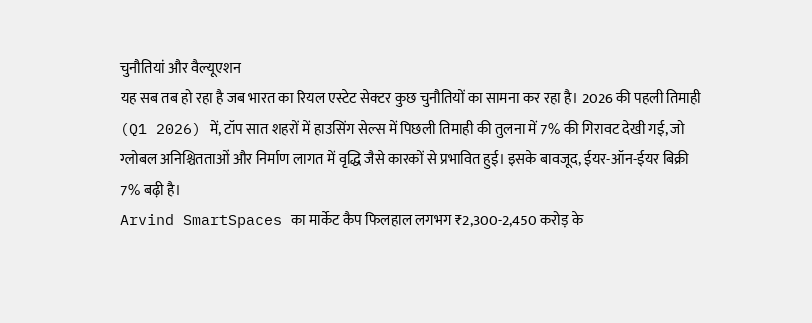चुनौतियां और वैल्यूएशन
यह सब तब हो रहा है जब भारत का रियल एस्टेट सेक्टर कुछ चुनौतियों का सामना कर रहा है। 2026 की पहली तिमाही (Q1 2026) में, टॉप सात शहरों में हाउसिंग सेल्स में पिछली तिमाही की तुलना में 7% की गिरावट देखी गई, जो ग्लोबल अनिश्चितताओं और निर्माण लागत में वृद्धि जैसे कारकों से प्रभावित हुई। इसके बावजूद, ईयर-ऑन-ईयर बिक्री 7% बढ़ी है।
Arvind SmartSpaces का मार्केट कैप फिलहाल लगभग ₹2,300-2,450 करोड़ के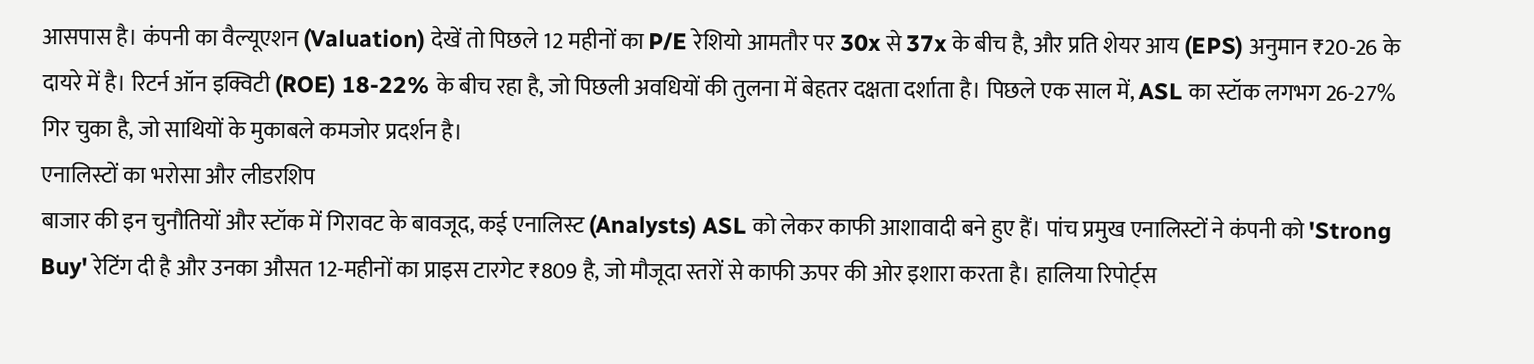आसपास है। कंपनी का वैल्यूएशन (Valuation) देखें तो पिछले 12 महीनों का P/E रेशियो आमतौर पर 30x से 37x के बीच है, और प्रति शेयर आय (EPS) अनुमान ₹20-26 के दायरे में है। रिटर्न ऑन इक्विटी (ROE) 18-22% के बीच रहा है, जो पिछली अवधियों की तुलना में बेहतर दक्षता दर्शाता है। पिछले एक साल में, ASL का स्टॉक लगभग 26-27% गिर चुका है, जो साथियों के मुकाबले कमजोर प्रदर्शन है।
एनालिस्टों का भरोसा और लीडरशिप
बाजार की इन चुनौतियों और स्टॉक में गिरावट के बावजूद, कई एनालिस्ट (Analysts) ASL को लेकर काफी आशावादी बने हुए हैं। पांच प्रमुख एनालिस्टों ने कंपनी को 'Strong Buy' रेटिंग दी है और उनका औसत 12-महीनों का प्राइस टारगेट ₹809 है, जो मौजूदा स्तरों से काफी ऊपर की ओर इशारा करता है। हालिया रिपोर्ट्स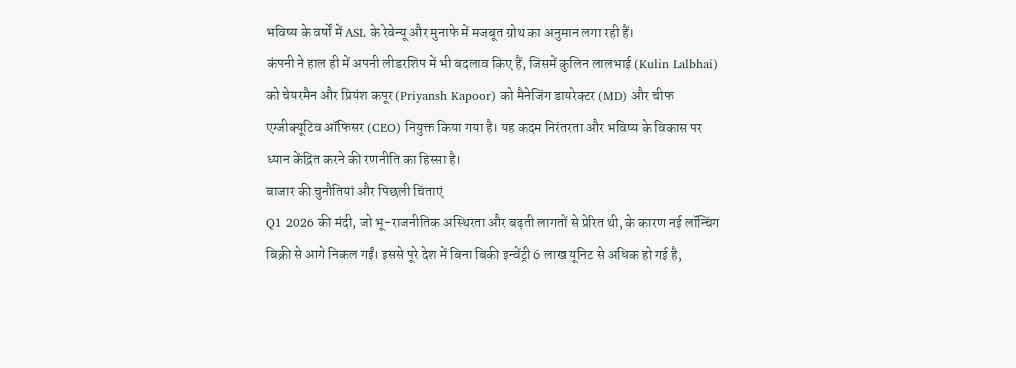भविष्य के वर्षों में ASL के रेवेन्यू और मुनाफे में मजबूत ग्रोथ का अनुमान लगा रही हैं।
कंपनी ने हाल ही में अपनी लीडरशिप में भी बदलाव किए हैं, जिसमें कुलिन लालभाई (Kulin Lalbhai) को चेयरमैन और प्रियंश कपूर (Priyansh Kapoor) को मैनेजिंग डायरेक्टर (MD) और चीफ एग्जीक्यूटिव ऑफिसर (CEO) नियुक्त किया गया है। यह कदम निरंतरता और भविष्य के विकास पर ध्यान केंद्रित करने की रणनीति का हिस्सा है।
बाजार की चुनौतियां और पिछली चिंताएं
Q1 2026 की मंदी, जो भू-राजनीतिक अस्थिरता और बढ़ती लागतों से प्रेरित थी, के कारण नई लॉन्चिंग बिक्री से आगे निकल गईं। इससे पूरे देश में बिना बिकी इन्वेंट्री 6 लाख यूनिट से अधिक हो गई है,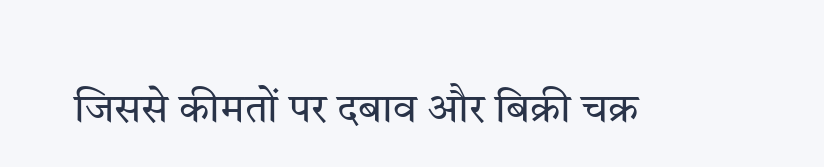जिससे कीमतों पर दबाव और बिक्री चक्र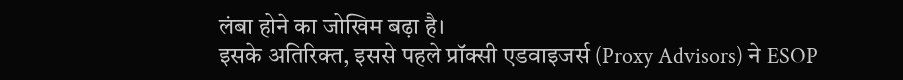लंबा होने का जोखिम बढ़ा है।
इसके अतिरिक्त, इससे पहले प्रॉक्सी एडवाइजर्स (Proxy Advisors) ने ESOP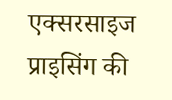एक्सरसाइज प्राइसिंग की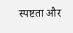स्पष्टता और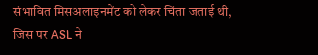संभावित मिसअलाइनमेंट को लेकर चिंता जताई थी, जिस पर ASL ने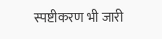स्पष्टीकरण भी जारी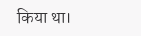किया था।